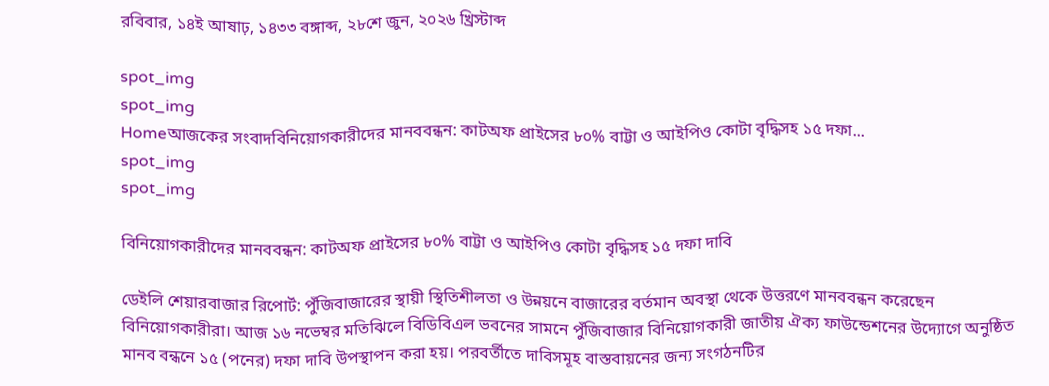রবিবার, ১৪ই আষাঢ়, ১৪৩৩ বঙ্গাব্দ, ২৮শে জুন, ২০২৬ খ্রিস্টাব্দ

spot_img
spot_img
Homeআজকের সংবাদবিনিয়োগকারীদের মানববন্ধন: কাটঅফ প্রাইসের ৮০% বাট্টা ও আইপিও কোটা বৃদ্ধিসহ ১৫ দফা...
spot_img
spot_img

বিনিয়োগকারীদের মানববন্ধন: কাটঅফ প্রাইসের ৮০% বাট্টা ও আইপিও কোটা বৃদ্ধিসহ ১৫ দফা দাবি

ডেইলি শেয়ারবাজার রিপোর্ট: পুঁজিবাজারের স্থায়ী স্থিতিশীলতা ও উন্নয়নে বাজারের বর্তমান অবস্থা থেকে উত্তরণে মানববন্ধন করেছেন বিনিয়োগকারীরা। আজ ১৬ নভেম্বর মতিঝিলে বিডিবিএল ভবনের সামনে পুঁজিবাজার বিনিয়োগকারী জাতীয় ঐক্য ফাউন্ডেশনের উদ্যোগে অনুষ্ঠিত মানব বন্ধনে ১৫ (পনের) দফা দাবি উপস্থাপন করা হয়। পরবর্তীতে দাবিসমূহ বাস্তবায়নের জন্য সংগঠনটির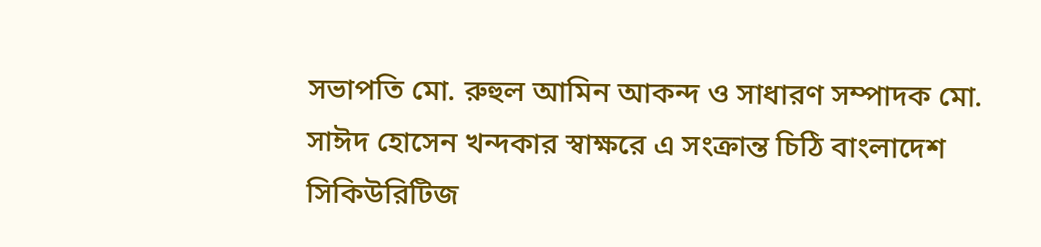সভাপতি মো. রুহুল আমিন আকন্দ ও সাধারণ সম্পাদক মো. সাঈদ হোসেন খন্দকার স্বাক্ষরে এ সংক্রান্ত চিঠি বাংলাদেশ সিকিউরিটিজ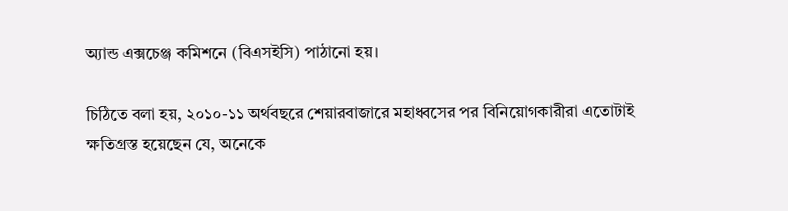অ্যান্ড এক্সচেঞ্জ কমিশনে (বিএসইসি) পাঠানো হয়।

চিঠিতে বলা হয়, ২০১০-১১ অর্থবছরে শেয়ারবাজারে মহাধ্বসের পর বিনিয়োগকারীরা এতোটাই ক্ষতিগ্রস্ত হয়েছেন যে, অনেকে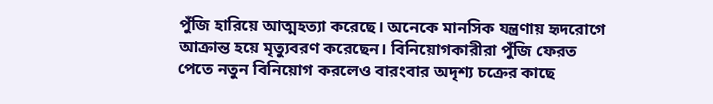পুঁজি হারিয়ে আত্মহত্যা করেছে। অনেকে মানসিক যন্ত্রণায় হৃদরোগে আক্রান্ত হয়ে মৃত্যুবরণ করেছেন। বিনিয়োগকারীরা পুঁজি ফেরত পেতে নতুন বিনিয়োগ করলেও বারংবার অদৃশ্য চক্রের কাছে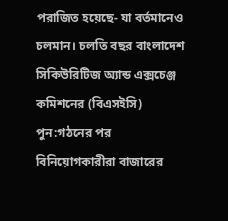পরাজিত হয়েছে- যা বর্তমানেও চলমান। চলতি বছর বাংলাদেশ সিকিউরিটিজ অ্যান্ড এক্সচেঞ্জ কমিশনের (বিএসইসি) পুন:গঠনের পর বিনিয়োগকারীরা বাজারের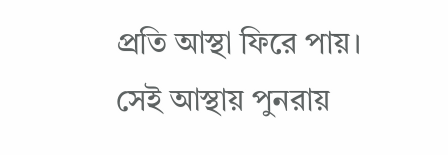প্রতি আস্থা ফিরে পায়। সেই আস্থায় পুনরায়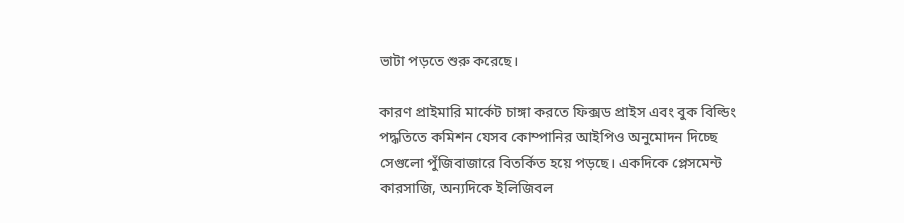ভাটা পড়তে শুরু করেছে।

কারণ প্রাইমারি মার্কেট চাঙ্গা করতে ফিক্সড প্রাইস এবং বুক বিল্ডিং পদ্ধতিতে কমিশন যেসব কোম্পানির আইপিও অনুমোদন দিচ্ছে সেগুলো পুঁজিবাজারে বিতর্কিত হয়ে পড়ছে। একদিকে প্লেসমেন্ট কারসাজি, অন্যদিকে ইলিজিবল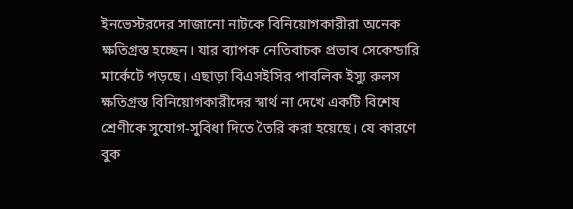ইনভেস্টরদের সাজানো নাটকে বিনিয়োগকারীরা অনেক ক্ষতিগ্রস্ত হচ্ছেন। যার ব্যাপক নেতিবাচক প্রভাব সেকেন্ডারি মার্কেটে পড়ছে। এছাড়া বিএসইসির পাবলিক ইস্যু রুলস ক্ষতিগ্রস্ত বিনিয়োগকারীদের স্বার্থ না দেখে একটি বিশেষ শ্রেণীকে সুযোগ-সুবিধা দিতে তৈরি করা হয়েছে। যে কারণে বুক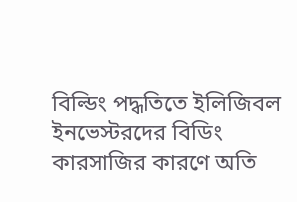বিল্ডিং পদ্ধতিতে ইলিজিবল ইনভেস্টরদের বিডিং কারসাজির কারণে অতি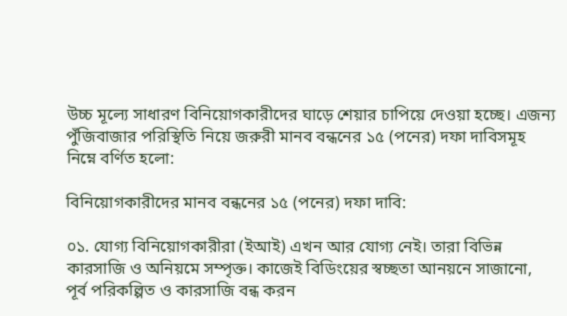উচ্চ মূল্যে সাধারণ বিনিয়োগকারীদের ঘাড়ে শেয়ার চাপিয়ে দেওয়া হচ্ছে। এজন্য পুঁজিবাজার পরিস্থিতি নিয়ে জরুরী মানব বন্ধনের ১৫ (পনের) দফা দাবিসমূহ নিম্নে বর্ণিত হলো:

বিনিয়োগকারীদের মানব বন্ধনের ১৫ (পনের) দফা দাবি:

০১. যোগ্য বিনিয়োগকারীরা (ইআই) এখন আর যোগ্য নেই। তারা বিভিন্ন কারসাজি ও অনিয়মে সম্পৃক্ত। কাজেই বিডিংয়ের স্বচ্ছতা আনয়নে সাজানো, পূর্ব পরিকল্পিত ও কারসাজি বন্ধ করন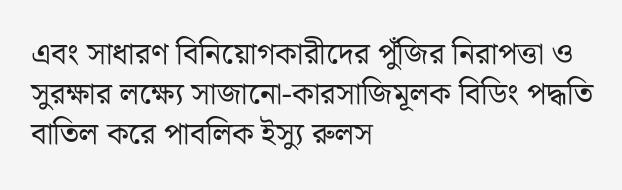এবং সাধারণ বিনিয়োগকারীদের পুঁজির নিরাপত্তা ও সুরক্ষার লক্ষ্যে সাজানো-কারসাজিমূলক বিডিং পদ্ধতি বাতিল করে পাবলিক ইস্যু রুলস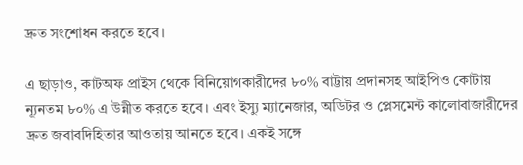দ্রুত সংশোধন করতে হবে।

এ ছাড়াও, কাটঅফ প্রাইস থেকে বিনিয়োগকারীদের ৮০% বাট্টায় প্রদানসহ আইপিও কোটায় ন্যূনতম ৮০% এ উন্নীত করতে হবে। এবং ইস্যু ম্যানেজার, অডিটর ও প্লেসমেন্ট কালোবাজারীদের দ্রুত জবাবদিহিতার আওতায় আনতে হবে। একই সঙ্গে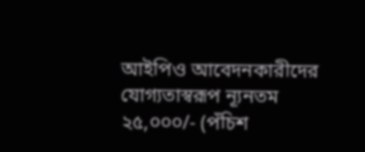আইপিও আবেদনকারীদের যোগ্যতাস্বরূপ ন্যূনতম ২৫,০০০/- (পঁচিশ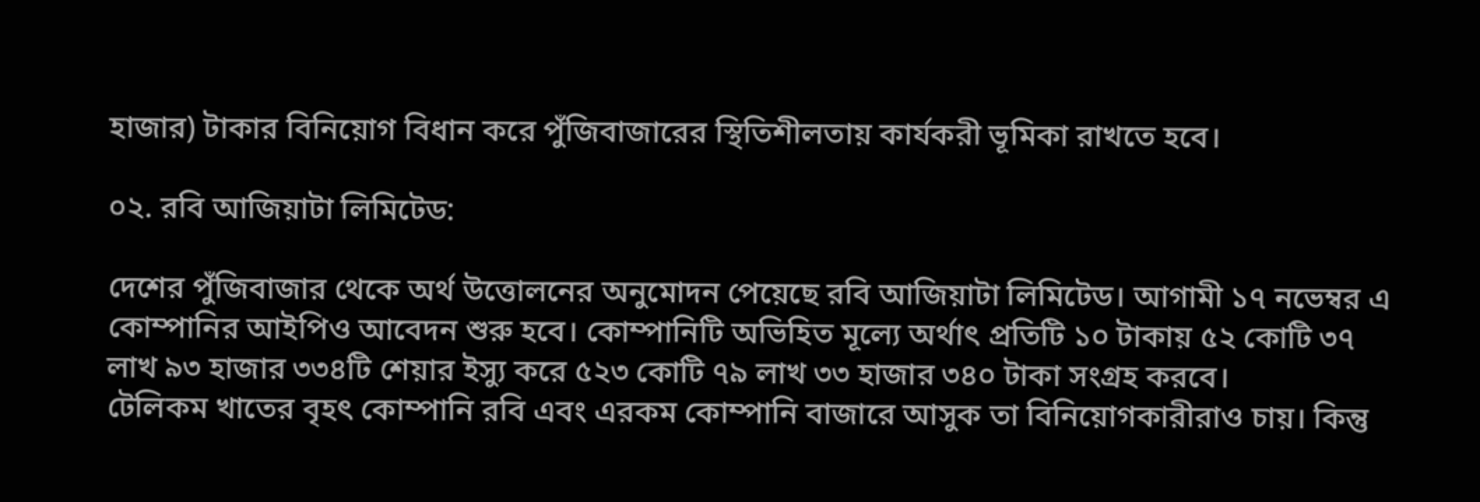হাজার) টাকার বিনিয়োগ বিধান করে পুঁজিবাজারের স্থিতিশীলতায় কার্যকরী ভূমিকা রাখতে হবে।

০২. রবি আজিয়াটা লিমিটেড:

দেশের পুঁজিবাজার থেকে অর্থ উত্তোলনের অনুমোদন পেয়েছে রবি আজিয়াটা লিমিটেড। আগামী ১৭ নভেম্বর এ কোম্পানির আইপিও আবেদন শুরু হবে। কোম্পানিটি অভিহিত মূল্যে অর্থাৎ প্রতিটি ১০ টাকায় ৫২ কোটি ৩৭ লাখ ৯৩ হাজার ৩৩৪টি শেয়ার ইস্যু করে ৫২৩ কোটি ৭৯ লাখ ৩৩ হাজার ৩৪০ টাকা সংগ্রহ করবে।
টেলিকম খাতের বৃহৎ কোম্পানি রবি এবং এরকম কোম্পানি বাজারে আসুক তা বিনিয়োগকারীরাও চায়। কিন্তু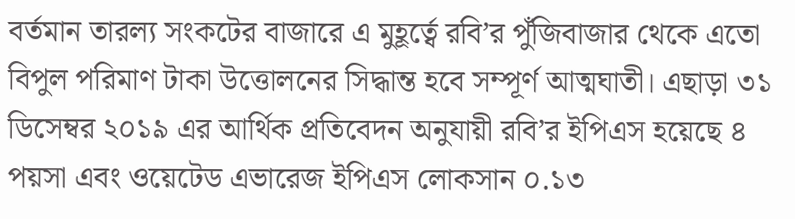বর্তমান তারল্য সংকটের বাজারে এ মুহূর্ত্বে রবি’র পুঁজিবাজার থেকে এতো বিপুল পরিমাণ টাকা উত্তোলনের সিদ্ধান্ত হবে সম্পূর্ণ আত্মঘাতী। এছাড়া ৩১ ডিসেম্বর ২০১৯ এর আর্থিক প্রতিবেদন অনুযায়ী রবি’র ইপিএস হয়েছে ৪ পয়সা এবং ওয়েটেড এভারেজ ইপিএস লোকসান ০.১৩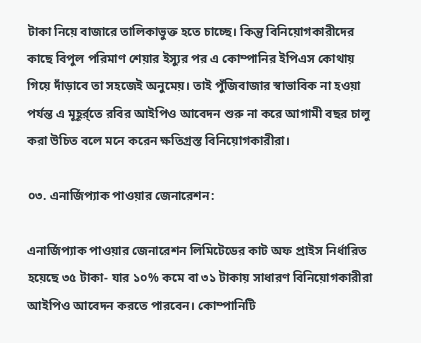টাকা নিয়ে বাজারে তালিকাভুক্ত হতে চাচ্ছে। কিন্তু বিনিয়োগকারীদের কাছে বিপুল পরিমাণ শেয়ার ইস্যুর পর এ কোম্পানির ইপিএস কোথায় গিয়ে দাঁড়াবে তা সহজেই অনুমেয়। তাই পুঁজিবাজার স্বাভাবিক না হওয়া পর্যন্ত এ মূহূর্র্তে রবির আইপিও আবেদন শুরু না করে আগামী বছর চালু করা উচিত বলে মনে করেন ক্ষতিগ্রস্ত বিনিয়োগকারীরা।

০৩. এনার্জিপ্যাক পাওয়ার জেনারেশন:

এনার্জিপ্যাক পাওয়ার জেনারেশন লিমিটেডের কাট অফ প্রাইস নির্ধারিত হয়েছে ৩৫ টাকা- যার ১০% কমে বা ৩১ টাকায় সাধারণ বিনিয়োগকারীরা আইপিও আবেদন করতে পারবেন। কোম্পানিটি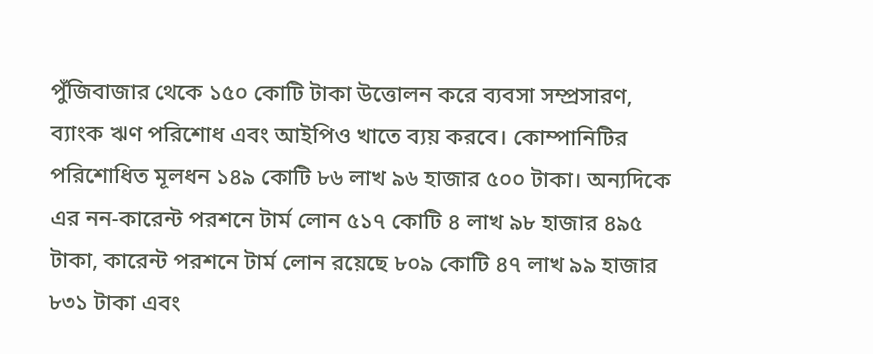পুঁজিবাজার থেকে ১৫০ কোটি টাকা উত্তোলন করে ব্যবসা সম্প্রসারণ, ব্যাংক ঋণ পরিশোধ এবং আইপিও খাতে ব্যয় করবে। কোম্পানিটির পরিশোধিত মূলধন ১৪৯ কোটি ৮৬ লাখ ৯৬ হাজার ৫০০ টাকা। অন্যদিকে এর নন-কারেন্ট পরশনে টার্ম লোন ৫১৭ কোটি ৪ লাখ ৯৮ হাজার ৪৯৫ টাকা, কারেন্ট পরশনে টার্ম লোন রয়েছে ৮০৯ কোটি ৪৭ লাখ ৯৯ হাজার ৮৩১ টাকা এবং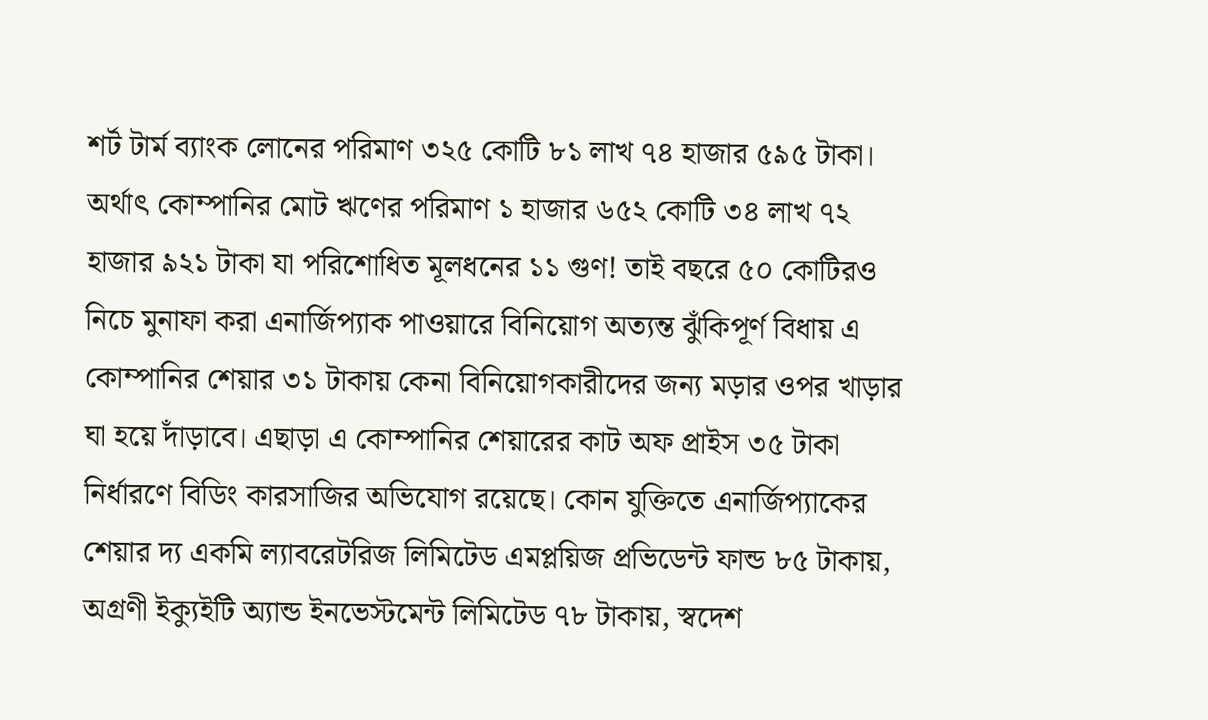শর্ট টার্ম ব্যাংক লোনের পরিমাণ ৩২৫ কোটি ৮১ লাখ ৭৪ হাজার ৫৯৫ টাকা। অর্থাৎ কোম্পানির মোট ঋণের পরিমাণ ১ হাজার ৬৫২ কোটি ৩৪ লাখ ৭২ হাজার ৯২১ টাকা যা পরিশোধিত মূলধনের ১১ গুণ! তাই বছরে ৫০ কোটিরও নিচে মুনাফা করা এনার্জিপ্যাক পাওয়ারে বিনিয়োগ অত্যন্ত ঝুঁকিপূর্ণ বিধায় এ কোম্পানির শেয়ার ৩১ টাকায় কেনা বিনিয়োগকারীদের জন্য মড়ার ওপর খাড়ার ঘা হয়ে দাঁড়াবে। এছাড়া এ কোম্পানির শেয়ারের কাট অফ প্রাইস ৩৫ টাকা নির্ধারণে বিডিং কারসাজির অভিযোগ রয়েছে। কোন যুক্তিতে এনার্জিপ্যাকের শেয়ার দ্য একমি ল্যাবরেটরিজ লিমিটেড এমপ্লয়িজ প্রভিডেন্ট ফান্ড ৮৫ টাকায়, অগ্রণী ইক্যুইটি অ্যান্ড ইনভেস্টমেন্ট লিমিটেড ৭৮ টাকায়, স্বদেশ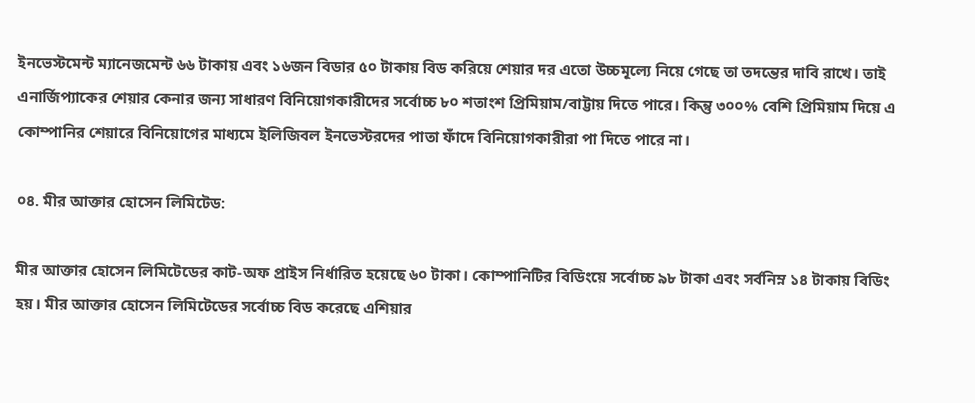ইনভেস্টমেন্ট ম্যানেজমেন্ট ৬৬ টাকায় এবং ১৬জন বিডার ৫০ টাকায় বিড করিয়ে শেয়ার দর এতো উচ্চমূল্যে নিয়ে গেছে তা তদন্তের দাবি রাখে। তাই এনার্জিপ্যাকের শেয়ার কেনার জন্য সাধারণ বিনিয়োগকারীদের সর্বোচ্চ ৮০ শতাংশ প্রিমিয়াম/বাট্টায় দিতে পারে। কিন্তু ৩০০% বেশি প্রিমিয়াম দিয়ে এ কোম্পানির শেয়ারে বিনিয়োগের মাধ্যমে ইলিজিবল ইনভেস্টরদের পাতা ফাঁদে বিনিয়োগকারীরা পা দিতে পারে না।

০৪. মীর আক্তার হোসেন লিমিটেড:

মীর আক্তার হোসেন লিমিটেডের কাট-অফ প্রাইস নির্ধারিত হয়েছে ৬০ টাকা। কোম্পানিটির বিডিংয়ে সর্বোচ্চ ৯৮ টাকা এবং সর্বনিম্ন ১৪ টাকায় বিডিং হয়। মীর আক্তার হোসেন লিমিটেডের সর্বোচ্চ বিড করেছে এশিয়ার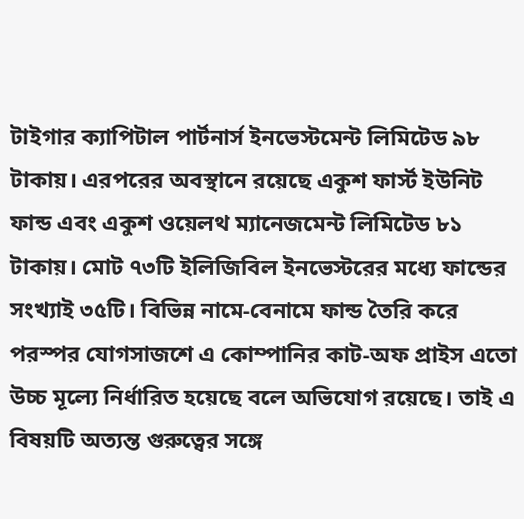টাইগার ক্যাপিটাল পার্টনার্স ইনভেস্টমেন্ট লিমিটেড ৯৮ টাকায়। এরপরের অবস্থানে রয়েছে একুশ ফার্স্ট ইউনিট ফান্ড এবং একুশ ওয়েলথ ম্যানেজমেন্ট লিমিটেড ৮১ টাকায়। মোট ৭৩টি ইলিজিবিল ইনভেস্টরের মধ্যে ফান্ডের সংখ্যাই ৩৫টি। বিভিন্ন নামে-বেনামে ফান্ড তৈরি করে পরস্পর যোগসাজশে এ কোম্পানির কাট-অফ প্রাইস এতো উচ্চ মূল্যে নির্ধারিত হয়েছে বলে অভিযোগ রয়েছে। তাই এ বিষয়টি অত্যন্ত গুরুত্বের সঙ্গে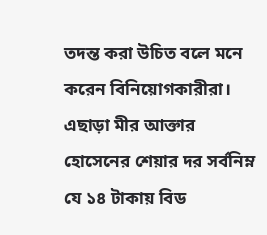তদন্ত করা উচিত বলে মনে করেন বিনিয়োগকারীরা। এছাড়া মীর আক্তার হোসেনের শেয়ার দর সর্বনিম্ন যে ১৪ টাকায় বিড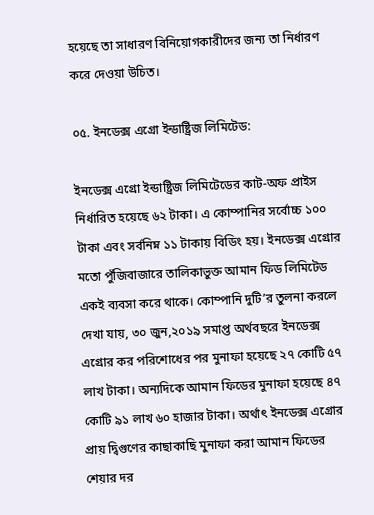হয়েছে তা সাধারণ বিনিয়োগকারীদের জন্য তা নির্ধারণ করে দেওয়া উচিত।

০৫. ইনডেক্স এগ্রো ইন্ডাষ্ট্রিজ লিমিটেড:

ইনডেক্স এগ্রো ইন্ডাষ্ট্রিজ লিমিটেডের কাট-অফ প্রাইস নির্ধারিত হয়েছে ৬২ টাকা। এ কোম্পানির সর্বোচ্চ ১০০ টাকা এবং সর্বনিম্ন ১১ টাকায় বিডিং হয়। ইনডেক্স এগ্রোর মতো পুঁজিবাজারে তালিকাভুক্ত আমান ফিড লিমিটেড একই ব্যবসা করে থাকে। কোম্পানি দুটি’র তুলনা করলে দেখা যায়, ৩০ জুন,২০১৯ সমাপ্ত অর্থবছরে ইনডেক্স এগ্রোর কর পরিশোধের পর মুনাফা হয়েছে ২৭ কোটি ৫৭ লাখ টাকা। অন্যদিকে আমান ফিডের মুনাফা হয়েছে ৪৭ কোটি ৯১ লাখ ৬০ হাজার টাকা। অর্থাৎ ইনডেক্স এগ্রোর প্রায় দ্বিগুণের কাছাকাছি মুনাফা করা আমান ফিডের শেয়ার দর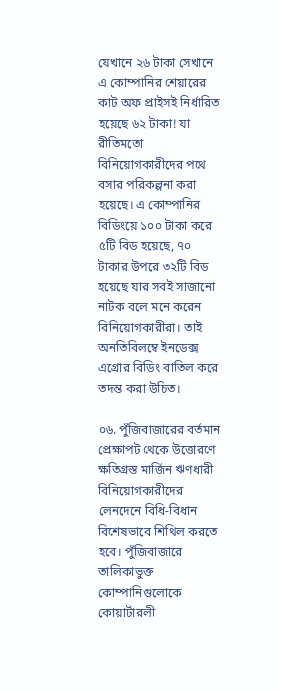যেখানে ২৬ টাকা সেখানে এ কোম্পানির শেয়ারের কাট অফ প্রাইসই নির্ধারিত হয়েছে ৬২ টাকা! যা রীতিমতো বিনিয়োগকারীদের পথে বসার পরিকল্পনা করা হয়েছে। এ কোম্পানির বিডিংয়ে ১০০ টাকা করে ৫টি বিড হয়েছে, ৭০ টাকার উপরে ৩২টি বিড হয়েছে যার সবই সাজানো নাটক বলে মনে করেন বিনিয়োগকারীরা। তাই অনতিবিলম্বে ইনডেক্স এগ্রোর বিডিং বাতিল করে তদন্ত করা উচিত।

০৬. পুঁজিবাজারের বর্তমান প্রেক্ষাপট থেকে উত্তোরণে ক্ষতিগ্রস্ত মার্জিন ঋণধারী বিনিয়োগকারীদের লেনদেনে বিধি-বিধান বিশেষভাবে শিথিল করতে হবে। পুঁজিবাজারে তালিকাভুক্ত কোম্পানিগুলোকে কোয়ার্টারলী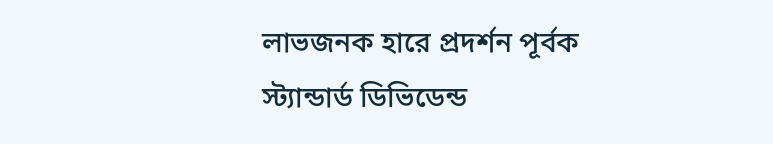লাভজনক হারে প্রদর্শন পূর্বক স্ট্যান্ডার্ড ডিভিডেন্ড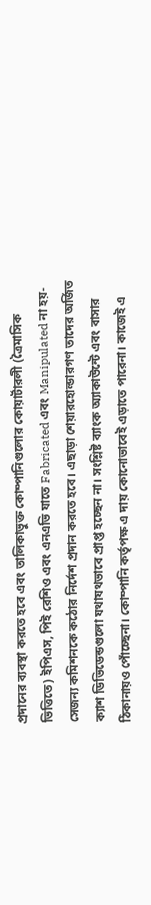প্রদানের ব্যবস্থা করতে হবে এবং তালিকাভুক্ত কোম্পানিগুলোর কোয়ার্টারলী (ত্রৈমাসিক ভিত্তিতে) ইপিএস, পিই রেশিও এবং এনএভি যাতে Fabricated এবং Manipulated না হয়- সেজন্য কমিশনকে কঠোর নির্দেশ প্রদান করতে হবে। এছাড়া শেয়ারহোল্ডারগণ তাদের অর্জিত ক্যাশ ডিভিডেন্ডগুলো যথাযথভাবে প্রাপ্ত হচ্ছেন না। সংশ্লিষ্ট ব্যাংক অ্যাকাউন্টে এবং বাসার ঠিকানায়ও পোঁচ্ছেনা। কোম্পানি কর্তৃপক্ষ এ দায় কোনোভাবেই এড়াতে পারেনা। কাজেই এ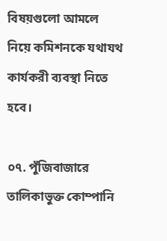বিষয়গুলো আমলে নিয়ে কমিশনকে যথাযথ কার্যকরী ব্যবস্থা নিতে হবে।

০৭. পুঁজিবাজারে তালিকাভুক্ত কোম্পানি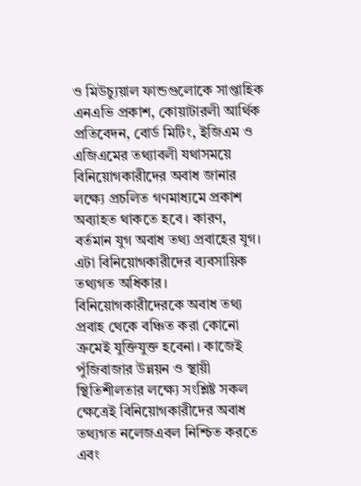ও মিউচ্যুয়াল ফান্ডগুলোকে সাপ্তাহিক এনএভি প্রকাশ, কোয়াটারলী আর্থিক প্রতিবেদন, বোর্ড মিটিং, ইজিএম ও এজিএমের তথ্যাবলী যথাসময়ে বিনিয়োগকারীদের অবাধ জানার লক্ষ্যে প্রচলিত গণমাধ্যমে প্রকাশ অব্যাহত থাকতে হবে। কারণ, বর্তমান যুগ অবাধ তথ্য প্রবাহের যুগ। এটা বিনিয়োগকারীদের ব্যবসায়িক তথ্যগত অধিকার। বিনিয়োগকারীদেরকে অবাধ তথ্য প্রবাহ থেকে বঞ্চিত করা কোনো ক্রমেই যুক্তিযুক্ত হবেনা। কাজেই পুঁজিবাজার উন্নয়ন ও স্থায়ী স্থিতিশীলতার লক্ষ্যে সংশ্লিষ্ট সকল ক্ষেত্রেই বিনিয়োগকারীদের অবাধ তথ্যগত নলেজএবল নিশ্চিত করতে এবং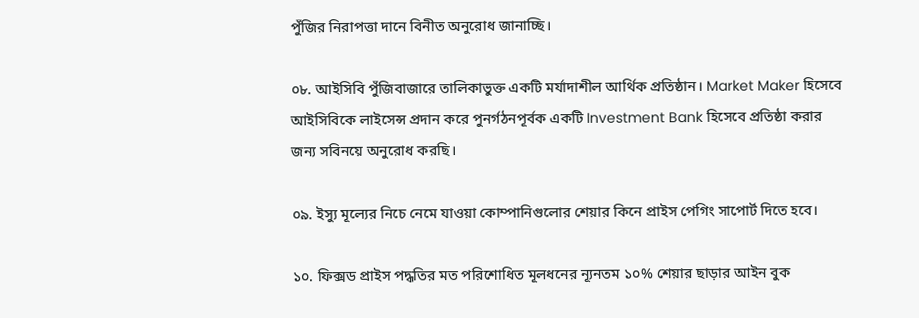পুঁজির নিরাপত্তা দানে বিনীত অনুরোধ জানাচ্ছি।

০৮. আইসিবি পুঁজিবাজারে তালিকাভুক্ত একটি মর্যাদাশীল আর্থিক প্রতিষ্ঠান। Market Maker হিসেবে আইসিবিকে লাইসেন্স প্রদান করে পুনর্গঠনপূর্বক একটি Investment Bank হিসেবে প্রতিষ্ঠা করার জন্য সবিনয়ে অনুরোধ করছি।

০৯. ইস্যু মূল্যের নিচে নেমে যাওয়া কোম্পানিগুলোর শেয়ার কিনে প্রাইস পেগিং সাপোর্ট দিতে হবে।

১০. ফিক্সড প্রাইস পদ্ধতির মত পরিশোধিত মূলধনের ন্যূনতম ১০% শেয়ার ছাড়ার আইন বুক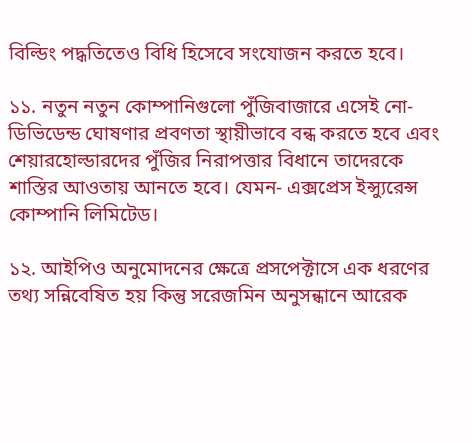বিল্ডিং পদ্ধতিতেও বিধি হিসেবে সংযোজন করতে হবে।

১১. নতুন নতুন কোম্পানিগুলো পুঁজিবাজারে এসেই নো-ডিভিডেন্ড ঘোষণার প্রবণতা স্থায়ীভাবে বন্ধ করতে হবে এবং শেয়ারহোল্ডারদের পুঁজির নিরাপত্তার বিধানে তাদেরকে শাস্তির আওতায় আনতে হবে। যেমন- এক্সপ্রেস ইন্স্যুরেন্স কোম্পানি লিমিটেড।

১২. আইপিও অনুমোদনের ক্ষেত্রে প্রসপেক্টাসে এক ধরণের তথ্য সন্নিবেষিত হয় কিন্তু সরেজমিন অনুসন্ধানে আরেক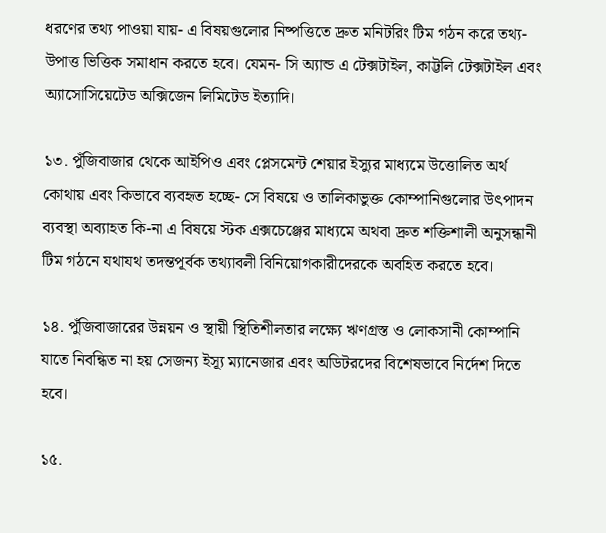ধরণের তথ্য পাওয়া যায়- এ বিষয়গুলোর নিষ্পত্তিতে দ্রুত মনিটরিং টিম গঠন করে তথ্য-উপাত্ত ভিত্তিক সমাধান করতে হবে। যেমন- সি অ্যান্ড এ টেক্সটাইল, কাট্টলি টেক্সটাইল এবং অ্যাসোসিয়েটেড অক্সিজেন লিমিটেড ইত্যাদি।

১৩. পুঁজিবাজার থেকে আইপিও এবং প্লেসমেন্ট শেয়ার ইস্যুর মাধ্যমে উত্তোলিত অর্থ কোথায় এবং কিভাবে ব্যবহৃত হচ্ছে- সে বিষয়ে ও তালিকাভুক্ত কোম্পানিগুলোর উৎপাদন ব্যবস্থা অব্যাহত কি-না এ বিষয়ে স্টক এক্সচেঞ্জের মাধ্যমে অথবা দ্রুত শক্তিশালী অনুসন্ধানী টিম গঠনে যথাযথ তদন্তপূর্বক তথ্যাবলী বিনিয়োগকারীদেরকে অবহিত করতে হবে।

১৪. পুঁজিবাজারের উন্নয়ন ও স্থায়ী স্থিতিশীলতার লক্ষ্যে ঋণগ্রস্ত ও লোকসানী কোম্পানি যাতে নিবন্ধিত না হয় সেজন্য ইস্যূ ম্যানেজার এবং অডিটরদের বিশেষভাবে নির্দেশ দিতে হবে।

১৫.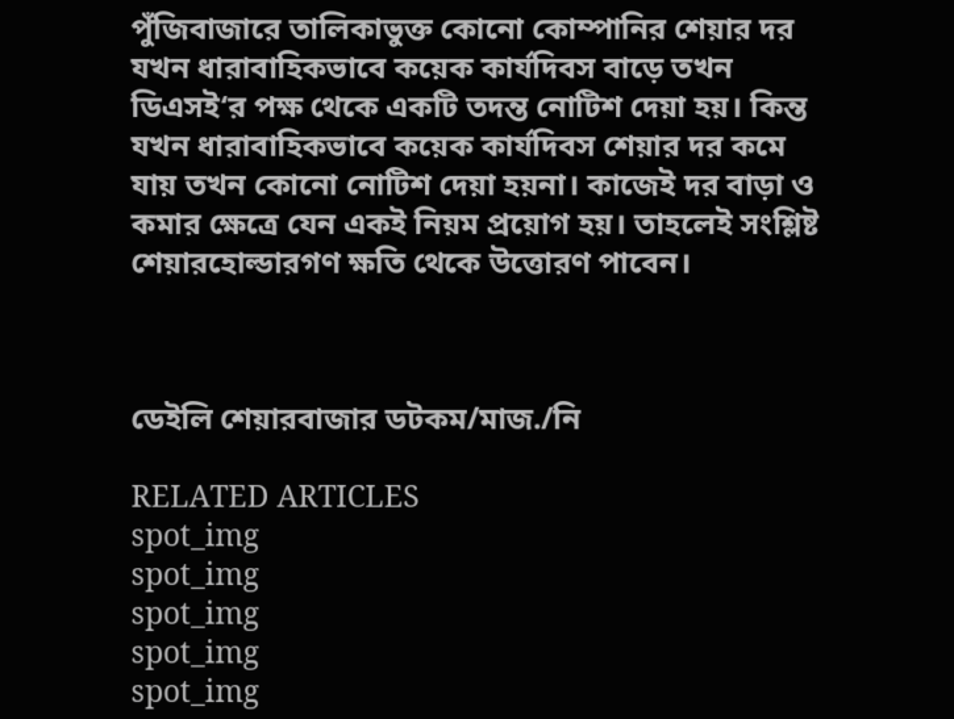পুঁজিবাজারে তালিকাভুক্ত কোনো কোম্পানির শেয়ার দর যখন ধারাবাহিকভাবে কয়েক কার্যদিবস বাড়ে তখন ডিএসই‘র পক্ষ থেকে একটি তদন্ত নোটিশ দেয়া হয়। কিন্ত যখন ধারাবাহিকভাবে কয়েক কার্যদিবস শেয়ার দর কমে যায় তখন কোনো নোটিশ দেয়া হয়না। কাজেই দর বাড়া ও কমার ক্ষেত্রে যেন একই নিয়ম প্রয়োগ হয়। তাহলেই সংশ্লিষ্ট শেয়ারহোল্ডারগণ ক্ষতি থেকে উত্তোরণ পাবেন।



ডেইলি শেয়ারবাজার ডটকম/মাজ./নি

RELATED ARTICLES
spot_img
spot_img
spot_img
spot_img
spot_img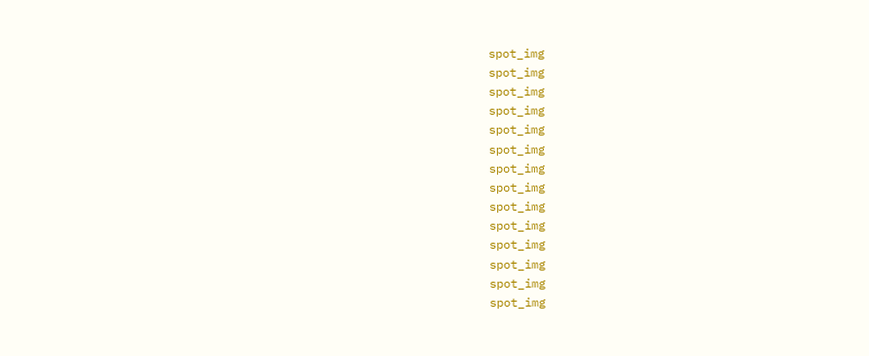spot_img
spot_img
spot_img
spot_img
spot_img
spot_img
spot_img
spot_img
spot_img
spot_img
spot_img
spot_img
spot_img
spot_img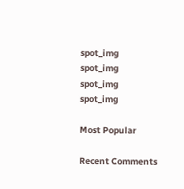spot_img
spot_img
spot_img
spot_img

Most Popular

Recent Comments